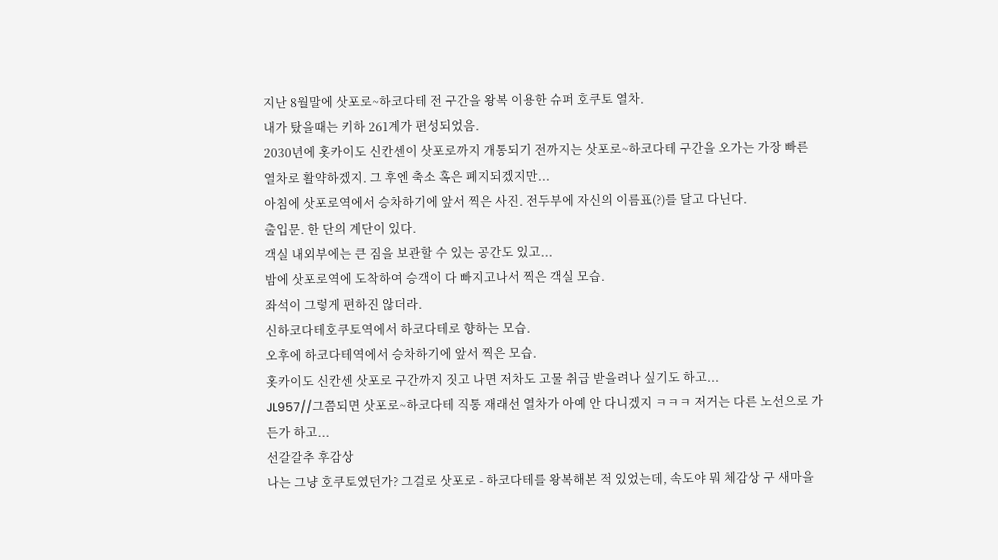지난 8월말에 삿포로~하코다테 전 구간을 왕복 이용한 슈퍼 호쿠토 열차.
내가 탔을때는 키하 261계가 편성되었음.
2030년에 홋카이도 신칸센이 삿포로까지 개통되기 전까지는 삿포로~하코다테 구간을 오가는 가장 빠른 열차로 활약하겠지. 그 후엔 축소 혹은 폐지되겠지만...
아침에 삿포로역에서 승차하기에 앞서 찍은 사진. 전두부에 자신의 이름표(?)를 달고 다닌다.
출입문. 한 단의 계단이 있다.
객실 내외부에는 큰 짐을 보관할 수 있는 공간도 있고...
밤에 삿포로역에 도착하여 승객이 다 빠지고나서 찍은 객실 모습.
좌석이 그렇게 편하진 않더라.
신하코다테호쿠토역에서 하코다테로 향하는 모습.
오후에 하코다테역에서 승차하기에 앞서 찍은 모습.
홋카이도 신칸센 삿포로 구간까지 짓고 나면 저차도 고물 취급 받을려나 싶기도 하고...
JL957//그쯤되면 삿포로~하코다테 직통 재래선 열차가 아예 안 다니겠지 ㅋㅋㅋ 저거는 다른 노선으로 가든가 하고...
선갈갈추 후감상
나는 그냥 호쿠토였던가? 그걸로 삿포로 - 하코다테를 왕복해본 적 있었는데, 속도야 뭐 체감상 구 새마을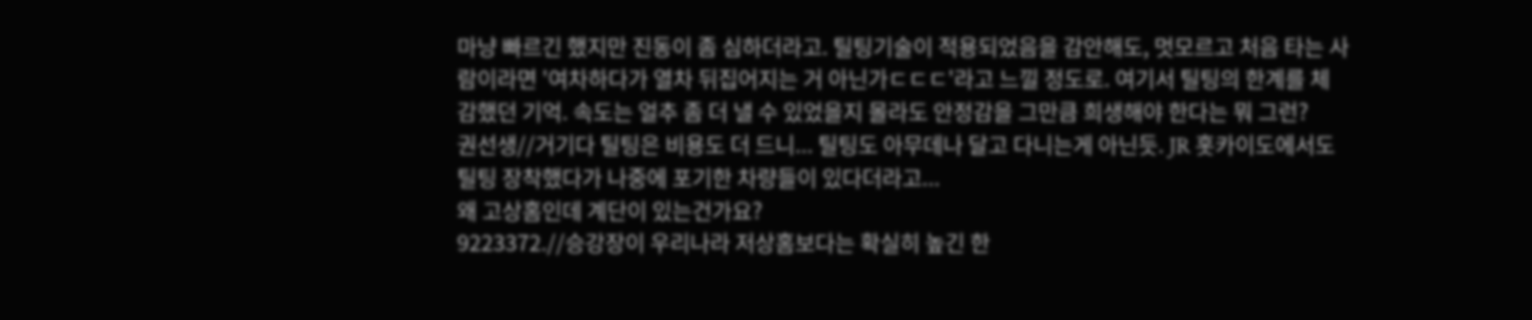마냥 빠르긴 했지만 진동이 좀 심하더라고. 틸팅기술이 적용되었음을 감안해도, 멋모르고 처음 타는 사람이라면 '여차하다가 열차 뒤집어지는 거 아닌가ㄷㄷㄷ'라고 느낄 정도로. 여기서 틸팅의 한계를 체감했던 기억. 속도는 얼추 좀 더 낼 수 있었을지 몰라도 안정감을 그만큼 희생해야 한다는 뭐 그런?
권선생//거기다 틸팅은 비용도 더 드니... 틸팅도 아무데나 달고 다니는게 아닌듯. JR 홋카이도에서도 틸팅 장착했다가 나중에 포기한 차량들이 있다더라고...
왜 고상홈인데 계단이 있는건가요?
9223372.//승강장이 우리나라 저상홈보다는 확실히 높긴 한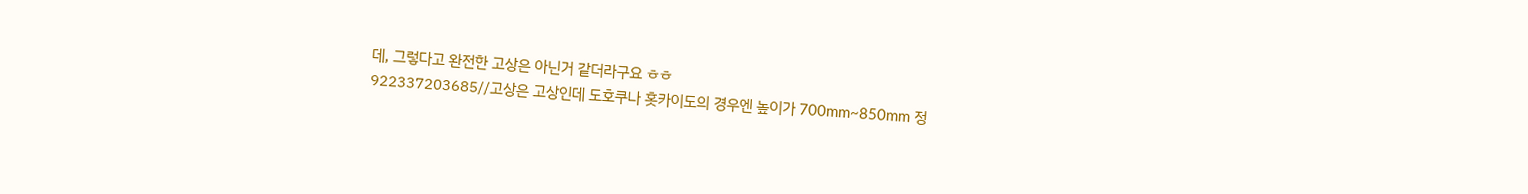데, 그렇다고 완전한 고상은 아닌거 같더라구요 ㅎㅎ
922337203685//고상은 고상인데 도호쿠나 홋카이도의 경우엔 높이가 700mm~850mm 정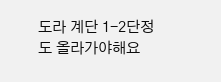도라 계단 1-2단정도 올라가야해요